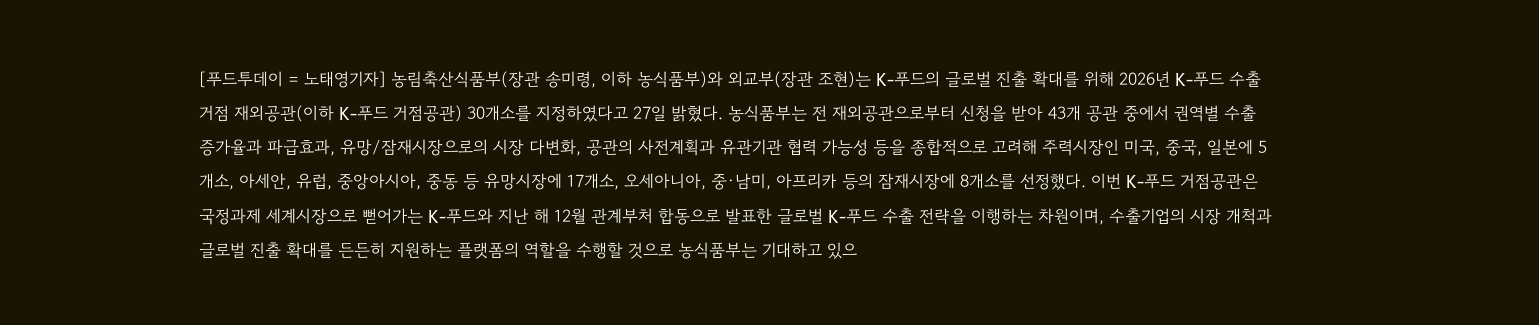[푸드투데이 = 노태영기자] 농림축산식품부(장관 송미령, 이하 농식품부)와 외교부(장관 조현)는 K-푸드의 글로벌 진출 확대를 위해 2026년 K-푸드 수출 거점 재외공관(이하 K-푸드 거점공관) 30개소를 지정하였다고 27일 밝혔다. 농식품부는 전 재외공관으로부터 신청을 받아 43개 공관 중에서 권역별 수출 증가율과 파급효과, 유망/잠재시장으로의 시장 다변화, 공관의 사전계획과 유관기관 협력 가능성 등을 종합적으로 고려해 주력시장인 미국, 중국, 일본에 5개소, 아세안, 유럽, 중앙아시아, 중동 등 유망시장에 17개소, 오세아니아, 중·남미, 아프리카 등의 잠재시장에 8개소를 선정했다. 이번 K-푸드 거점공관은 국정과제 세계시장으로 뻗어가는 K-푸드와 지난 해 12월 관계부처 합동으로 발표한 글로벌 K-푸드 수출 전략을 이행하는 차원이며, 수출기업의 시장 개척과 글로벌 진출 확대를 든든히 지원하는 플랫폼의 역할을 수행할 것으로 농식품부는 기대하고 있으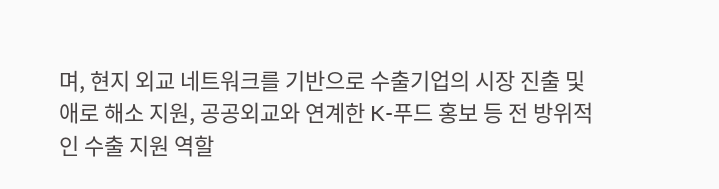며, 현지 외교 네트워크를 기반으로 수출기업의 시장 진출 및 애로 해소 지원, 공공외교와 연계한 K-푸드 홍보 등 전 방위적인 수출 지원 역할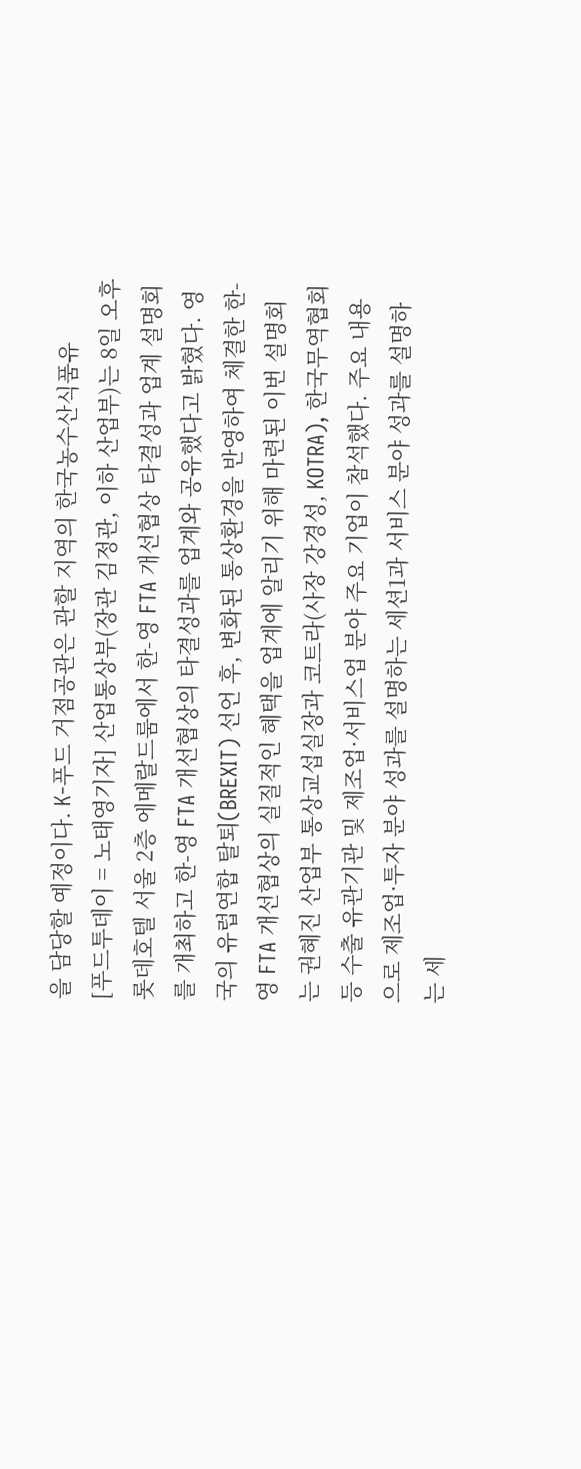을 담당할 예정이다. K-푸드 거점공관은 관할 지역의 한국농수산식품유
[푸드투데이 = 노태영기자] 산업통상부(장관 김정관, 이하 산업부)는 8일 오후 롯데호텔 서울 2층 에메랄드룸에서 한-영 FTA 개선협상 타결성과 업계 설명회를 개최하고 한-영 FTA 개선협상의 타결성과를 업계와 공유했다고 밝혔다. 영국의 유럽연합 탈퇴(BREXIT) 선언 후, 변화된 통상환경을 반영하여 체결한 한-영 FTA 개선협상의 실질적인 혜택을 업계에 알리기 위해 마련된 이번 설명회는 권혜진 산업부 통상교섭실장과 코트라(사장 강경성, KOTRA), 한국무역협회 등 수출 유관기관 및 제조업·서비스업 분야 주요 기업이 참석했다. 주요 내용으로 제조업·투자 분야 성과를 설명하는 세션1과 서비스 분야 성과를 설명하는 세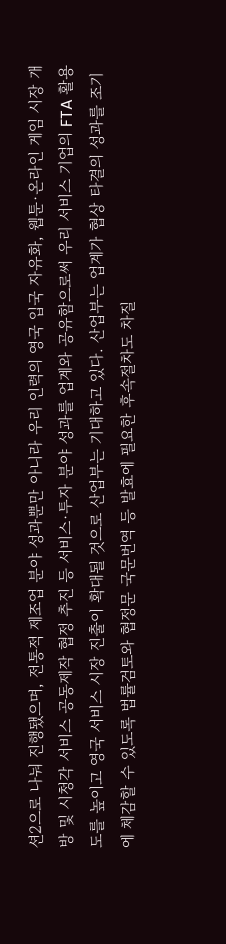션2으로 나눠 진행됐으며, 전통적 제조업 분야 성과뿐만 아니라 우리 인력의 영국 입국 자유화, 웹툰·온라인 게임 시장 개방 및 시청각 서비스 공동제작 협정 추진 등 서비스·투자 분야 성과를 업계와 공유함으로써 우리 서비스 기업의 FTA 활용도를 높이고 영국 서비스 시장 진출이 확대될 것으로 산업부는 기대하고 있다. 산업부는 업계가 협상 타결의 성과를 조기에 체감할 수 있도록 법률검토와 협정문 국문번역 등 발효에 필요한 후속절차도 차질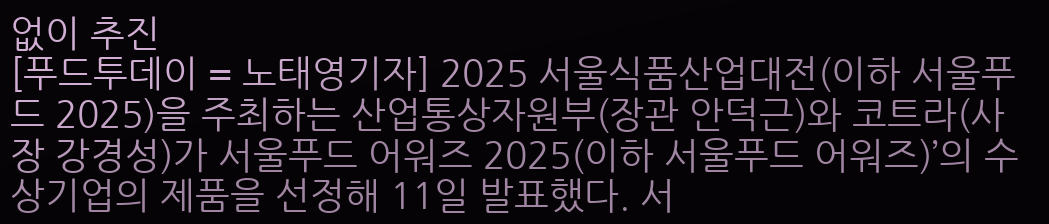없이 추진
[푸드투데이 = 노태영기자] 2025 서울식품산업대전(이하 서울푸드 2025)을 주최하는 산업통상자원부(장관 안덕근)와 코트라(사장 강경성)가 서울푸드 어워즈 2025(이하 서울푸드 어워즈)’의 수상기업의 제품을 선정해 11일 발표했다. 서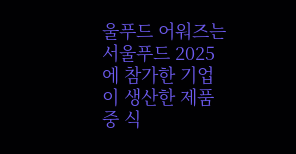울푸드 어워즈는 서울푸드 2025에 참가한 기업이 생산한 제품 중 식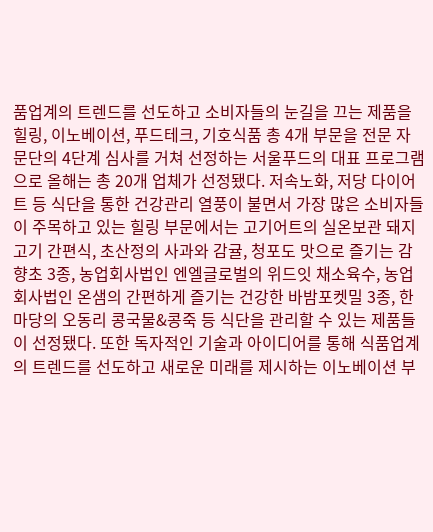품업계의 트렌드를 선도하고 소비자들의 눈길을 끄는 제품을 힐링, 이노베이션, 푸드테크, 기호식품 총 4개 부문을 전문 자문단의 4단계 심사를 거쳐 선정하는 서울푸드의 대표 프로그램으로 올해는 총 20개 업체가 선정됐다. 저속노화, 저당 다이어트 등 식단을 통한 건강관리 열풍이 불면서 가장 많은 소비자들이 주목하고 있는 힐링 부문에서는 고기어트의 실온보관 돼지고기 간편식, 초산정의 사과와 감귤, 청포도 맛으로 즐기는 감향초 3종, 농업회사법인 엔엘글로벌의 위드잇 채소육수, 농업회사법인 온샘의 간편하게 즐기는 건강한 바밤포켓밀 3종, 한마당의 오동리 콩국물&콩죽 등 식단을 관리할 수 있는 제품들이 선정됐다. 또한 독자적인 기술과 아이디어를 통해 식품업계의 트렌드를 선도하고 새로운 미래를 제시하는 이노베이션 부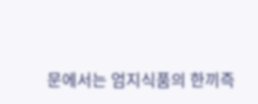문에서는 엄지식품의 한끼즉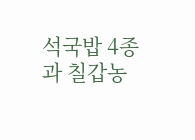석국밥 4종과 칠갑농